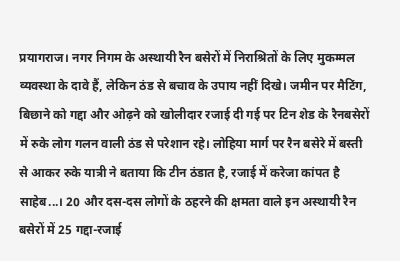प्रयागराज। नगर निगम के अस्थायी रैन बसेरों में निराश्रितों के लिए मुकम्मल व्यवस्था के दावे हैं, लेकिन ठंड से बचाव के उपाय नहीं दिखे। जमीन पर मैटिंग, बिछाने को गद्दा और ओढ़ने को खोलीदार रजाई दी गई पर टिन शेड के रैनबसेरों में रुके लोग गलन वाली ठंड से परेशान रहे। लोहिया मार्ग पर रैन बसेरे में बस्ती से आकर रुके यात्री ने बताया कि टीन ठंडात है, रजाई में करेजा कांपत है साहेब...। 20 और दस-दस लोगों के ठहरने की क्षमता वाले इन अस्थायी रैन बसेरों में 25 गद्दा-रजाई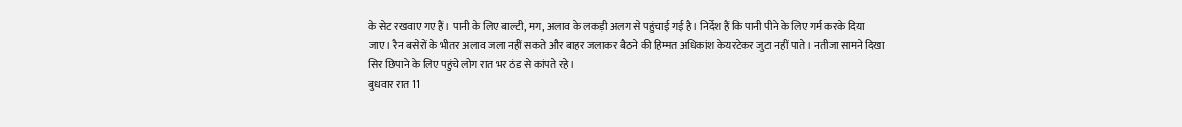के सेट रखवाए गए हैं। पानी के लिए बाल्टी, मग, अलाव के लकड़ी अलग से पहुंचाई गई है। निर्देश हैं कि पानी पीने के लिए गर्म करके दिया जाए। रैन बसेरों के भीतर अलाव जला नहीं सकते और बाहर जलाकर बैठने की हिम्मत अधिकांश केयरटेकर जुटा नहीं पाते। नतीजा सामने दिखा सिर छिपाने के लिए पहुंचे लोग रात भर ठंड से कांपते रहे।
बुधवार रात 11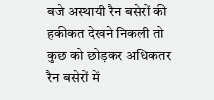बजे अस्थायी रैन बसेरों की हकीकत देखने निकली तो कुछ को छोड़कर अधिकतर रैन बसेरों में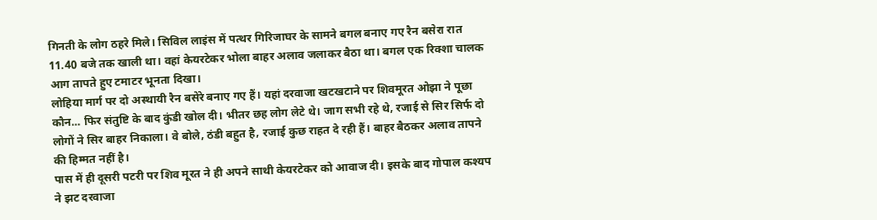गिनती के लोग ठहरे मिले। सिविल लाइंस में पत्थर गिरिजाघर के सामने बगल बनाए गए रैन बसेरा रात 11.40 बजे तक खाली था। वहां केयरटेकर भोला बाहर अलाव जलाकर बैठा था। बगल एक रिक्शा चालक आग तापते हुए टमाटर भूनता दिखा।
लोहिया मार्ग पर दो अस्थायी रैन बसेरे बनाए गए हैं। यहां दरवाजा खटखटाने पर शिवमूरत ओझा ने पूछा कौन... फिर संतुष्टि के बाद कुंडी खोल दी। भीतर छह लोग लेटे थे। जाग सभी रहे थे, रजाई से सिर सिर्फ दो लोगों ने सिर बाहर निकाला। वे बोले, ठंडी बहुत है, रजाई कुछ राहत दे रही हैं। बाहर बैठकर अलाव तापने की हिम्मत नहीं है।
पास में ही दूसरी पटरी पर शिव मूरत ने ही अपने साथी केयरटेकर को आवाज दी। इसके बाद गोपाल कश्यप ने झट दरवाजा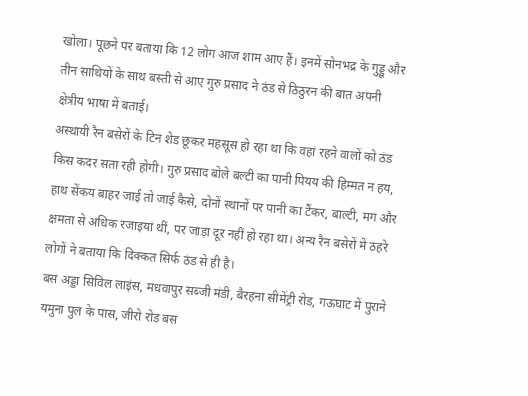खोला। पूछने पर बताया कि 12 लोग आज शाम आए हैं। इनमें सोनभद्र के गुड्डू और तीन साथियों के साथ बस्ती से आए गुरु प्रसाद ने ठंड से ठिठुरन की बात अपनी क्षेत्रीय भाषा में बताई।
अस्थायी रैन बसेरों के टिन शेड छूकर महसूस हो रहा था कि वहां रहने वालों को ठंड किस कदर सता रही होगी। गुरु प्रसाद बोले बल्टी का पानी पियय की हिम्मत न हय, हाथ सेंकय बाहर जाई तो जाई कैसे, दोनों स्थानों पर पानी का टैंकर, बाल्टी, मग और क्षमता से अधिक रजाइयां थीं, पर जाड़ा दूर नहीं हो रहा था। अन्य रैन बसेरों में ठहरे लोगों ने बताया कि दिक्कत सिर्फ ठंड से ही है।
बस अड्डा सिविल लाइंस, मधवापुर सब्जी मंडी, बैरहना सीमेंट्री रोड, गऊघाट में पुराने यमुना पुल के पास, जीरो रोड बस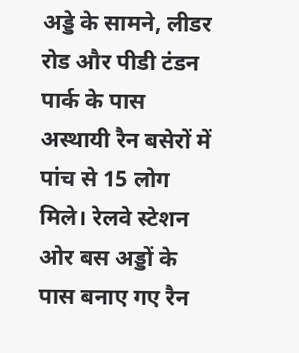अड्डे के सामने, लीडर रोड और पीडी टंडन पार्क के पास अस्थायी रैन बसेरों में पांच से 15 लोग मिले। रेलवे स्टेशन ओर बस अड्डों के पास बनाए गए रैन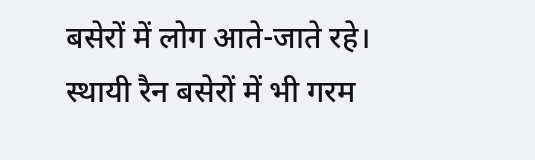बसेरों में लोग आते-जाते रहे।
स्थायी रैन बसेरों में भी गरम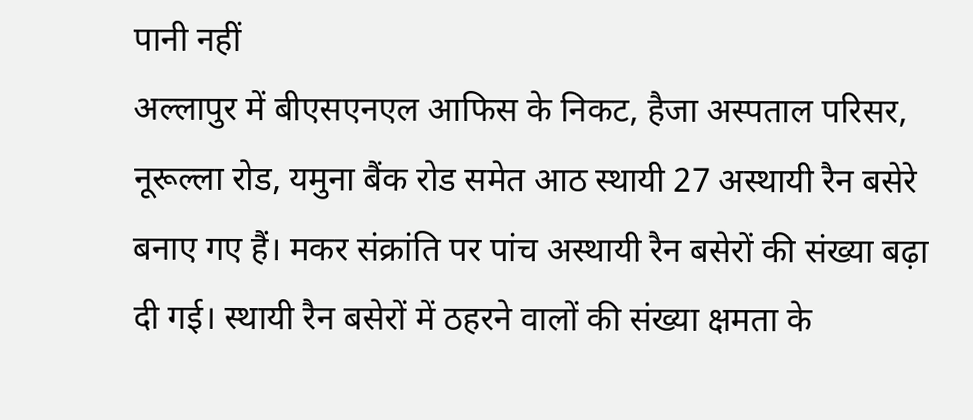पानी नहीं
अल्लापुर में बीएसएनएल आफिस के निकट, हैजा अस्पताल परिसर, नूरूल्ला रोड, यमुना बैंक रोड समेत आठ स्थायी 27 अस्थायी रैन बसेरे बनाए गए हैं। मकर संक्रांति पर पांच अस्थायी रैन बसेरों की संख्या बढ़ा दी गई। स्थायी रैन बसेरों में ठहरने वालों की संख्या क्षमता के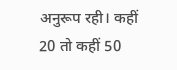अनुरूप रही। कहीं 20 तो कहीं 50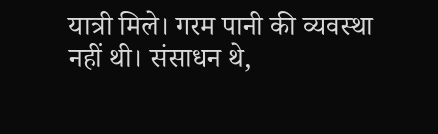यात्री मिले। गरम पानी की व्यवस्था नहीं थी। संसाधन थे,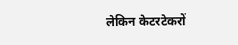लेकिन केटरटेकरों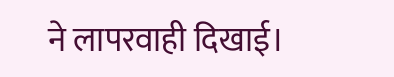ने लापरवाही दिखाई।